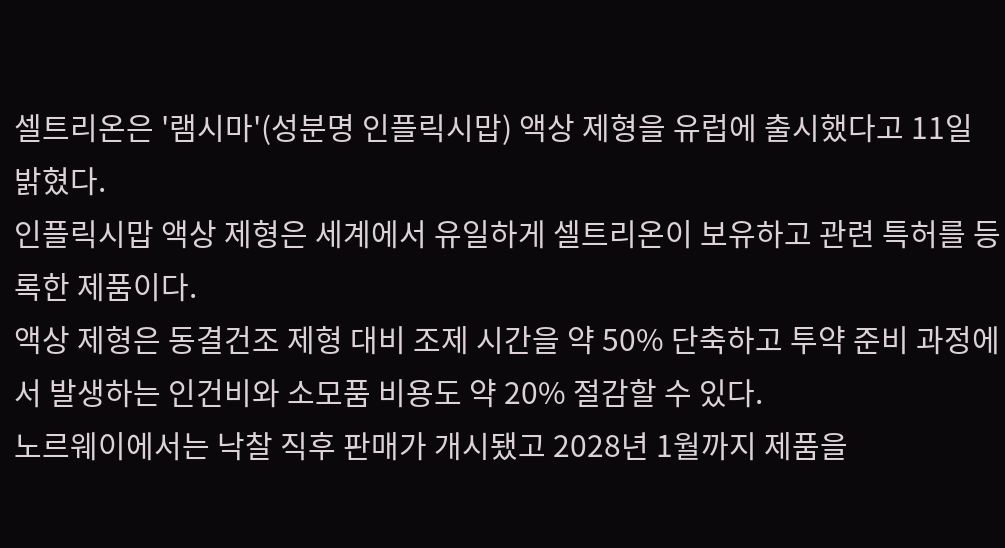셀트리온은 '램시마'(성분명 인플릭시맙) 액상 제형을 유럽에 출시했다고 11일 밝혔다.
인플릭시맙 액상 제형은 세계에서 유일하게 셀트리온이 보유하고 관련 특허를 등록한 제품이다.
액상 제형은 동결건조 제형 대비 조제 시간을 약 50% 단축하고 투약 준비 과정에서 발생하는 인건비와 소모품 비용도 약 20% 절감할 수 있다.
노르웨이에서는 낙찰 직후 판매가 개시됐고 2028년 1월까지 제품을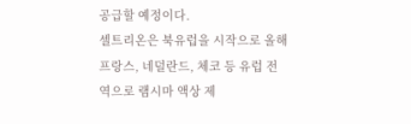공급할 예정이다.
셀트리온은 북유럽을 시작으로 올해 프랑스, 네덜란드, 체코 등 유럽 전역으로 램시마 액상 제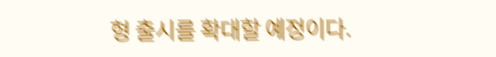형 출시를 확대할 예정이다.